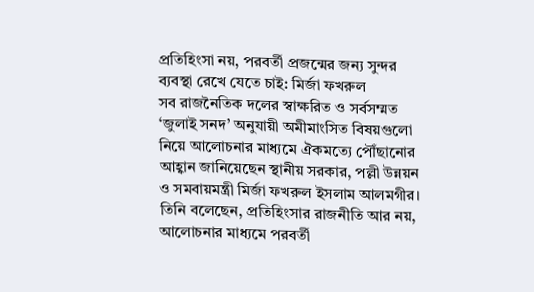প্রতিহিংসা নয়, পরবর্তী প্রজন্মের জন্য সুন্দর ব্যবস্থা রেখে যেতে চাই: মির্জা ফখরুল
সব রাজনৈতিক দলের স্বাক্ষরিত ও সর্বসম্মত ‘জুলাই সনদ’ অনুযায়ী অমীমাংসিত বিষয়গুলো নিয়ে আলোচনার মাধ্যমে ঐকমত্যে পৌঁছানোর আহ্বান জানিয়েছেন স্থানীয় সরকার, পল্লী উন্নয়ন ও সমবায়মন্ত্রী মির্জা ফখরুল ইসলাম আলমগীর। তিনি বলেছেন, প্রতিহিংসার রাজনীতি আর নয়, আলোচনার মাধ্যমে পরবর্তী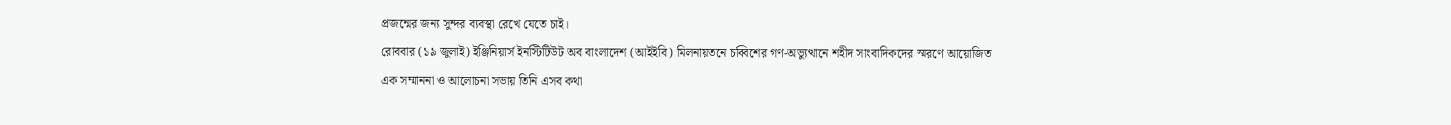প্রজন্মের জন্য সুন্দর ব্যবস্থা রেখে যেতে চাই।
রোববার (১৯ জুলাই) ইঞ্জিনিয়ার্স ইনস্টিটিউট অব বাংলাদেশ (আইইবি) মিলনায়তনে চব্বিশের গণ-অভ্যুত্থানে শহীদ সাংবাদিকদের স্মরণে আয়োজিত এক সম্মাননা ও আলোচনা সভায় তিনি এসব কথা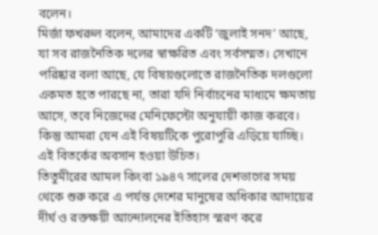বলেন।
মির্জা ফখরুল বলেন, আমাদের একটি ‘জুলাই সনদ’ আছে, যা সব রাজনৈতিক দলের স্বাক্ষরিত এবং সর্বসম্মত। সেখানে পরিষ্কার বলা আছে, যে বিষয়গুলোতে রাজনৈতিক দলগুলো একমত হতে পারছে না, তারা যদি নির্বাচনের মাধ্যমে ক্ষমতায় আসে, তবে নিজেদের মেনিফেস্টো অনুযায়ী কাজ করবে। কিন্তু আমরা যেন এই বিষয়টিকে পুরোপুরি এড়িয়ে যাচ্ছি। এই বিতর্কের অবসান হওয়া উচিত।
তিতুমীরের আমল কিংবা ১৯৪৭ সালের দেশভাগের সময় থেকে শুরু করে এ পর্যন্ত দেশের মানুষের অধিকার আদায়ের দীর্ঘ ও রক্তক্ষয়ী আন্দোলনের ইতিহাস স্মরণ করে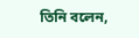তিনি বলেন,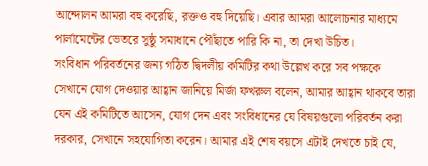আন্দোলন আমরা বহু করেছি, রক্তও বহু দিয়েছি। এবার আমরা আলোচনার মাধ্যমে পার্লামেন্টের ভেতরে সুষ্ঠু সমাধানে পৌঁছাতে পারি কি না, তা দেখা উচিত।
সংবিধান পরিবর্তনের জন্য গঠিত দ্বিদলীয় কমিটির কথা উল্লেখ করে সব পক্ষকে সেখানে যোগ দেওয়ার আহ্বান জানিয়ে মির্জা ফখরুল বলেন, আমার আহ্বান থাকবে তারা যেন এই কমিটিতে আসেন, যোগ দেন এবং সংবিধানের যে বিষয়গুলো পরিবর্তন করা দরকার, সেখানে সহযোগিতা করেন। আমার এই শেষ বয়সে এটাই দেখতে চাই যে,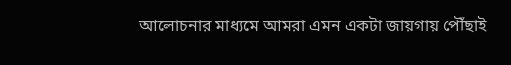আলোচনার মাধ্যমে আমরা এমন একটা জায়গায় পৌঁছাই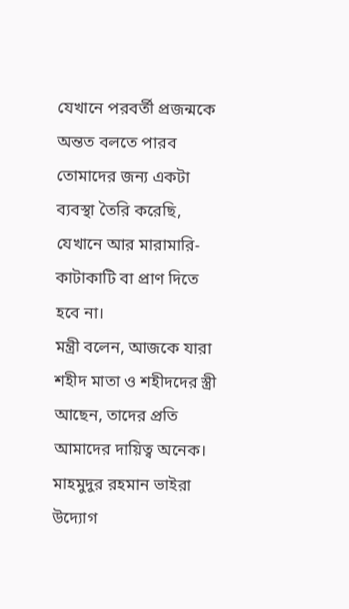যেখানে পরবর্তী প্রজন্মকে অন্তত বলতে পারব তোমাদের জন্য একটা ব্যবস্থা তৈরি করেছি, যেখানে আর মারামারি-কাটাকাটি বা প্রাণ দিতে হবে না।
মন্ত্রী বলেন, আজকে যারা শহীদ মাতা ও শহীদদের স্ত্রী আছেন, তাদের প্রতি আমাদের দায়িত্ব অনেক। মাহমুদুর রহমান ভাইরা উদ্যোগ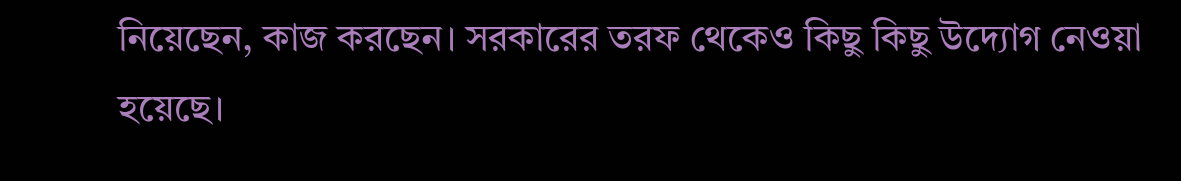নিয়েছেন, কাজ করছেন। সরকারের তরফ থেকেও কিছু কিছু উদ্যোগ নেওয়া হয়েছে।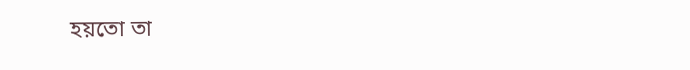হয়তো তা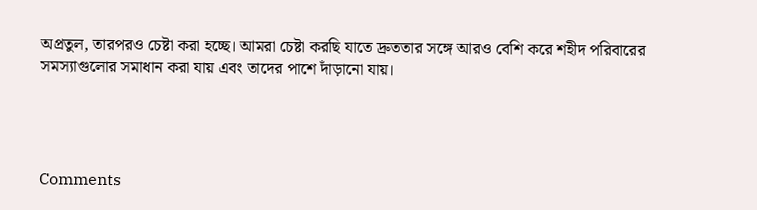অপ্রতুল, তারপরও চেষ্টা করা হচ্ছে। আমরা চেষ্টা করছি যাতে দ্রুততার সঙ্গে আরও বেশি করে শহীদ পরিবারের সমস্যাগুলোর সমাধান করা যায় এবং তাদের পাশে দাঁড়ানো যায়।




Comments